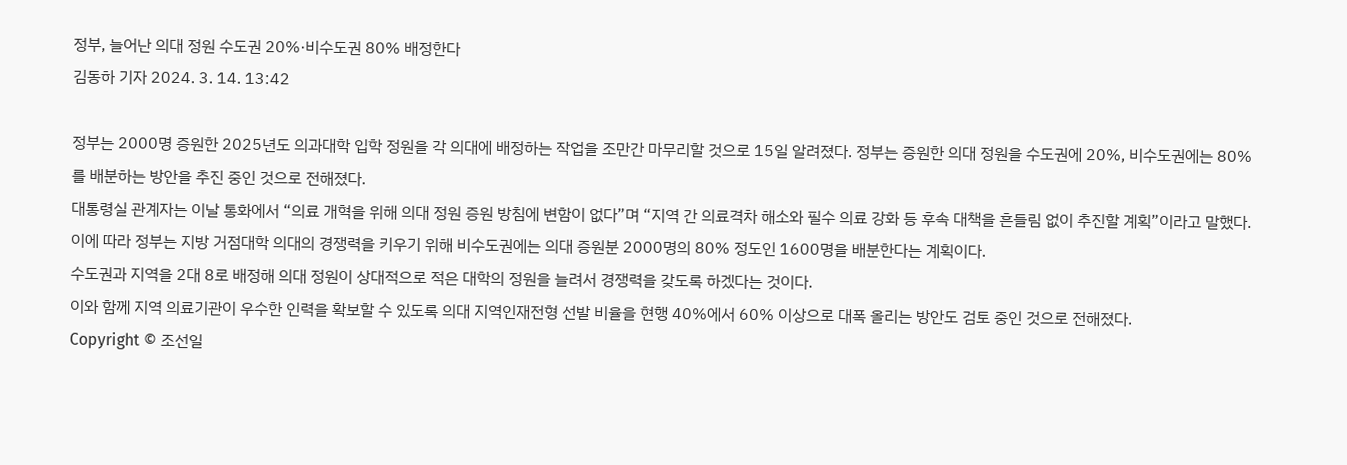정부, 늘어난 의대 정원 수도권 20%·비수도권 80% 배정한다
김동하 기자 2024. 3. 14. 13:42

정부는 2000명 증원한 2025년도 의과대학 입학 정원을 각 의대에 배정하는 작업을 조만간 마무리할 것으로 15일 알려졌다. 정부는 증원한 의대 정원을 수도권에 20%, 비수도권에는 80%를 배분하는 방안을 추진 중인 것으로 전해졌다.
대통령실 관계자는 이날 통화에서 “의료 개혁을 위해 의대 정원 증원 방침에 변함이 없다”며 “지역 간 의료격차 해소와 필수 의료 강화 등 후속 대책을 흔들림 없이 추진할 계획”이라고 말했다.
이에 따라 정부는 지방 거점대학 의대의 경쟁력을 키우기 위해 비수도권에는 의대 증원분 2000명의 80% 정도인 1600명을 배분한다는 계획이다.
수도권과 지역을 2대 8로 배정해 의대 정원이 상대적으로 적은 대학의 정원을 늘려서 경쟁력을 갖도록 하겠다는 것이다.
이와 함께 지역 의료기관이 우수한 인력을 확보할 수 있도록 의대 지역인재전형 선발 비율을 현행 40%에서 60% 이상으로 대폭 올리는 방안도 검토 중인 것으로 전해졌다.
Copyright © 조선일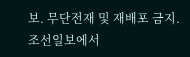보. 무단전재 및 재배포 금지.
조선일보에서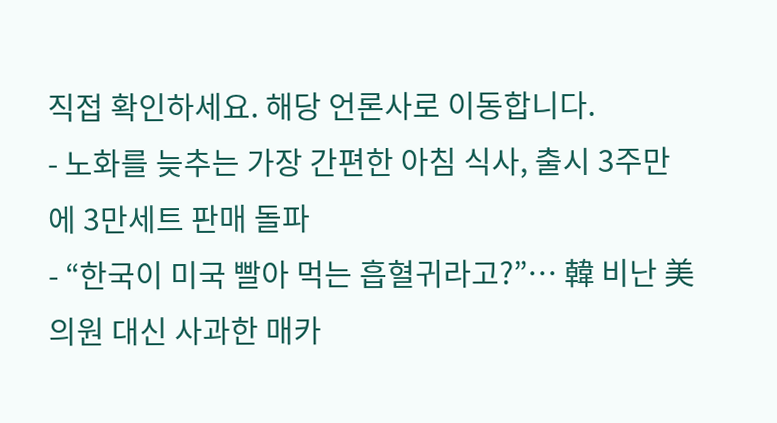직접 확인하세요. 해당 언론사로 이동합니다.
- 노화를 늦추는 가장 간편한 아침 식사, 출시 3주만에 3만세트 판매 돌파
- “한국이 미국 빨아 먹는 흡혈귀라고?”… 韓 비난 美 의원 대신 사과한 매카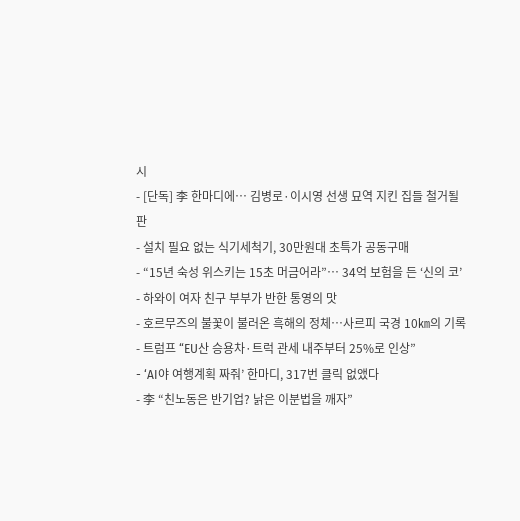시
- [단독] 李 한마디에… 김병로·이시영 선생 묘역 지킨 집들 철거될 판
- 설치 필요 없는 식기세척기, 30만원대 초특가 공동구매
- “15년 숙성 위스키는 15초 머금어라”… 34억 보험을 든 ‘신의 코’
- 하와이 여자 친구 부부가 반한 통영의 맛
- 호르무즈의 불꽃이 불러온 흑해의 정체…사르피 국경 10㎞의 기록
- 트럼프 “EU산 승용차·트럭 관세 내주부터 25%로 인상”
- ‘AI야 여행계획 짜줘’ 한마디, 317번 클릭 없앴다
- 李 “친노동은 반기업? 낡은 이분법을 깨자”